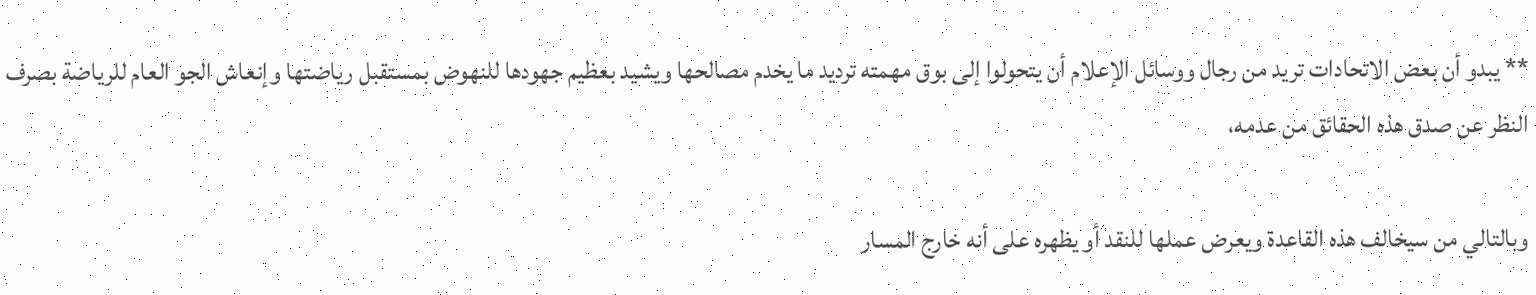** يبدو أن بعض الاتحادات تريد من رجال ووسائل الإعلام أن يتحولوا إلى بوق مهمته ترديد ما يخدم مصالحها ويشيد بعظيم جهودها للنهوض بمستقبل رياضتها وإنعاش الجو العام للرياضة بصرف النظر عن صدق هذه الحقائق من عدمه،

وبالتالي من سيخالف هذه القاعدة ويعرض عملها للنقد أو يظهره على أنه خارج المسار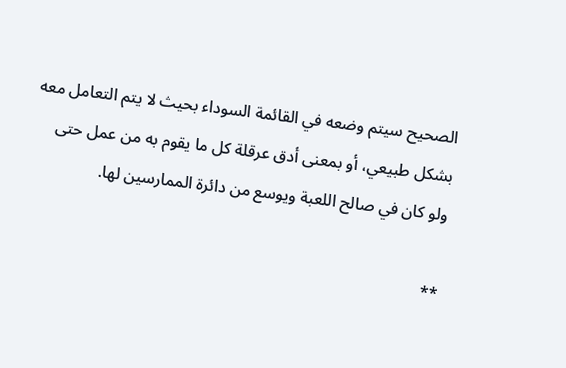الصحيح سيتم وضعه في القائمة السوداء بحيث لا يتم التعامل معه بشكل طبيعي، أو بمعنى أدق عرقلة كل ما يقوم به من عمل حتى ولو كان في صالح اللعبة ويوسع من دائرة الممارسين لها.

**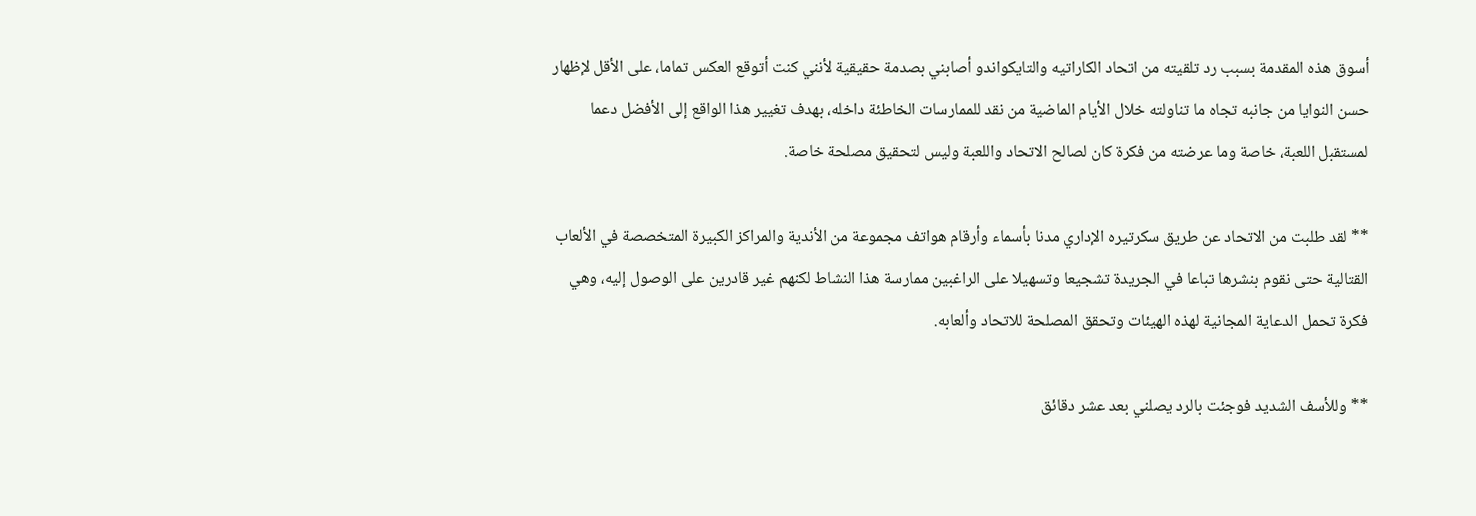أسوق هذه المقدمة بسبب رد تلقيته من اتحاد الكاراتيه والتايكواندو أصابني بصدمة حقيقية لأنني كنت أتوقع العكس تماما، على الأقل لإظهار حسن النوايا من جانبه تجاه ما تناولته خلال الأيام الماضية من نقد للممارسات الخاطئة داخله، بهدف تغيير هذا الواقع إلى الأفضل دعما لمستقبل اللعبة، خاصة وما عرضته من فكرة كان لصالح الاتحاد واللعبة وليس لتحقيق مصلحة خاصة.

** لقد طلبت من الاتحاد عن طريق سكرتيره الإداري مدنا بأسماء وأرقام هواتف مجموعة من الأندية والمراكز الكبيرة المتخصصة في الألعاب القتالية حتى نقوم بنشرها تباعا في الجريدة تشجيعا وتسهيلا على الراغبين ممارسة هذا النشاط لكنهم غير قادرين على الوصول إليه، وهي فكرة تحمل الدعاية المجانية لهذه الهيئات وتحقق المصلحة للاتحاد وألعابه.

** وللأسف الشديد فوجئت بالرد يصلني بعد عشر دقائق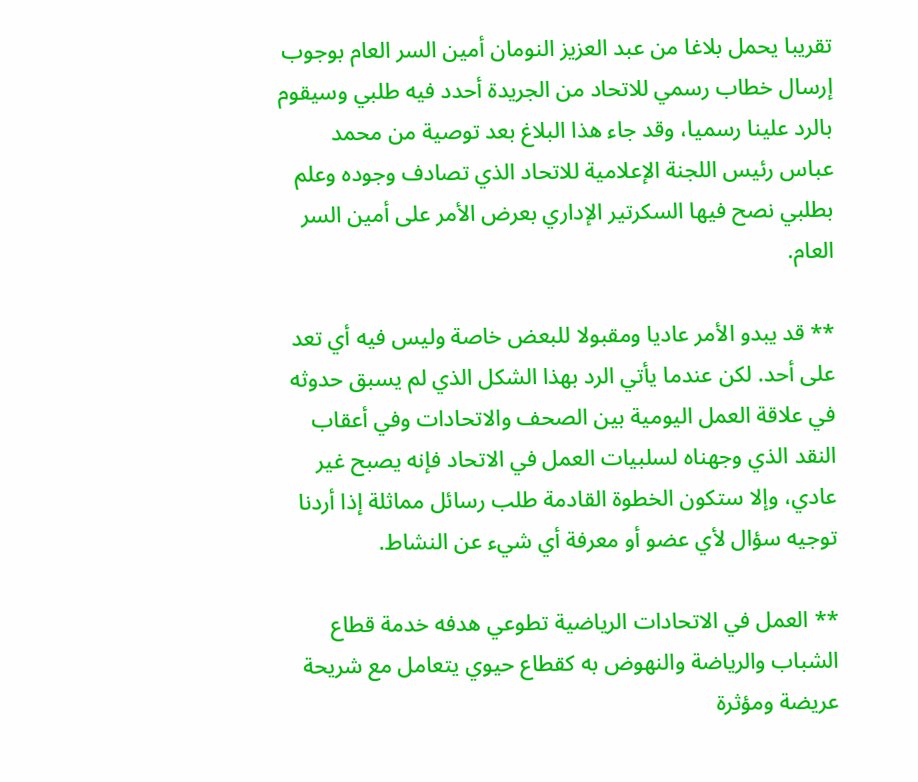تقريبا يحمل بلاغا من عبد العزيز النومان أمين السر العام بوجوب إرسال خطاب رسمي للاتحاد من الجريدة أحدد فيه طلبي وسيقوم بالرد علينا رسميا، وقد جاء هذا البلاغ بعد توصية من محمد عباس رئيس اللجنة الإعلامية للاتحاد الذي تصادف وجوده وعلم بطلبي نصح فيها السكرتير الإداري بعرض الأمر على أمين السر العام.

** قد يبدو الأمر عاديا ومقبولا للبعض خاصة وليس فيه أي تعد على أحد. لكن عندما يأتي الرد بهذا الشكل الذي لم يسبق حدوثه في علاقة العمل اليومية بين الصحف والاتحادات وفي أعقاب النقد الذي وجهناه لسلبيات العمل في الاتحاد فإنه يصبح غير عادي، وإلا ستكون الخطوة القادمة طلب رسائل مماثلة إذا أردنا توجيه سؤال لأي عضو أو معرفة أي شيء عن النشاط.

** العمل في الاتحادات الرياضية تطوعي هدفه خدمة قطاع الشباب والرياضة والنهوض به كقطاع حيوي يتعامل مع شريحة عريضة ومؤثرة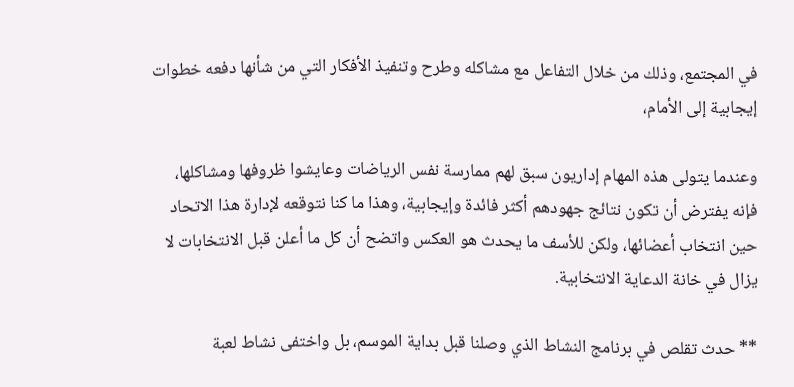في المجتمع، وذلك من خلال التفاعل مع مشاكله وطرح وتنفيذ الأفكار التي من شأنها دفعه خطوات إيجابية إلى الأمام،

وعندما يتولى هذه المهام إداريون سبق لهم ممارسة نفس الرياضات وعايشوا ظروفها ومشاكلها، فإنه يفترض أن تكون نتائج جهودهم أكثر فائدة وإيجابية، وهذا ما كنا نتوقعه لإدارة هذا الاتحاد حين انتخاب أعضائها، ولكن للأسف ما يحدث هو العكس واتضح أن كل ما أعلن قبل الانتخابات لا يزال في خانة الدعاية الانتخابية.

** حدث تقلص في برنامج النشاط الذي وصلنا قبل بداية الموسم، بل واختفى نشاط لعبة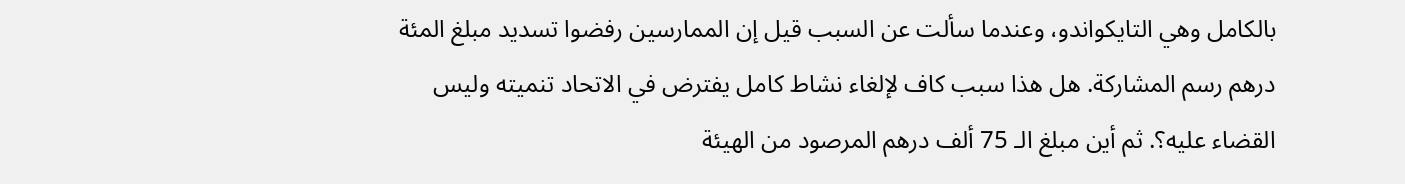بالكامل وهي التايكواندو، وعندما سألت عن السبب قيل إن الممارسين رفضوا تسديد مبلغ المئة درهم رسم المشاركة. هل هذا سبب كاف لإلغاء نشاط كامل يفترض في الاتحاد تنميته وليس القضاء عليه؟. ثم أين مبلغ الـ 75 ألف درهم المرصود من الهيئة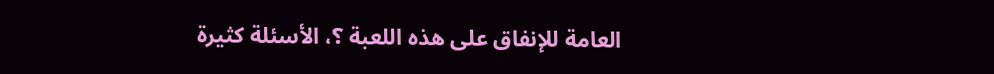العامة للإنفاق على هذه اللعبة ؟، الأسئلة كثيرة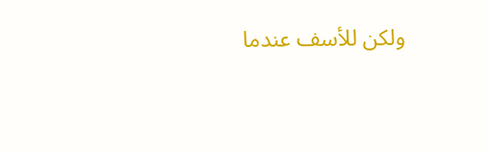ولكن للأسف عندما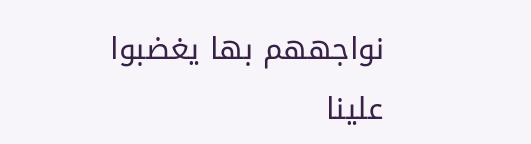نواجههم بها يغضبوا علينا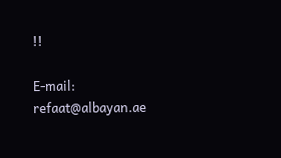!!

E-mail: refaat@albayan.ae